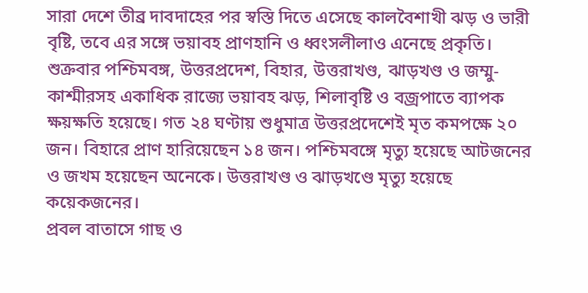সারা দেশে তীব্র দাবদাহের পর স্বস্তি দিতে এসেছে কালবৈশাখী ঝড় ও ভারী বৃষ্টি, তবে এর সঙ্গে ভয়াবহ প্রাণহানি ও ধ্বংসলীলাও এনেছে প্রকৃতি। শুক্রবার পশ্চিমবঙ্গ, উত্তরপ্রদেশ, বিহার, উত্তরাখণ্ড, ঝাড়খণ্ড ও জম্মু-কাশ্মীরসহ একাধিক রাজ্যে ভয়াবহ ঝড়, শিলাবৃষ্টি ও বজ্রপাতে ব্যাপক ক্ষয়ক্ষতি হয়েছে। গত ২৪ ঘণ্টায় শুধুমাত্র উত্তরপ্রদেশেই মৃত কমপক্ষে ২০ জন। বিহারে প্রাণ হারিয়েছেন ১৪ জন। পশ্চিমবঙ্গে মৃত্যু হয়েছে আটজনের ও জখম হয়েছেন অনেকে। উত্তরাখণ্ড ও ঝাড়খণ্ডে মৃত্যু হয়েছে কয়েকজনের।
প্রবল বাতাসে গাছ ও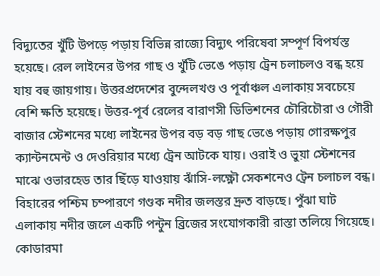বিদ্যুতের খুঁটি উপড়ে পড়ায় বিভিন্ন রাজ্যে বিদ্যুৎ পরিষেবা সম্পূর্ণ বিপর্যস্ত হয়েছে। রেল লাইনের উপর গাছ ও খুঁটি ভেঙে পড়ায় ট্রেন চলাচলও বন্ধ হয়ে যায় বহু জায়গায়। উত্তরপ্রদেশের বুন্দেলখণ্ড ও পূর্বাঞ্চল এলাকায় সবচেয়ে বেশি ক্ষতি হয়েছে। উত্তর-পূর্ব রেলের বারাণসী ডিভিশনের চৌরিচৌরা ও গৌরী বাজার স্টেশনের মধ্যে লাইনের উপর বড় বড় গাছ ভেঙে পড়ায় গোরক্ষপুর ক্যান্টনমেন্ট ও দেওরিয়ার মধ্যে ট্রেন আটকে যায়। ওরাই ও ভুয়া স্টেশনের মাঝে ওভারহেড তার ছিঁড়ে যাওয়ায় ঝাঁসি-লক্ষ্ণৌ সেকশনেও ট্রেন চলাচল বন্ধ।
বিহারের পশ্চিম চম্পারণে গণ্ডক নদীর জলস্তর দ্রুত বাড়ছে। পুঁঝা ঘাট এলাকায় নদীর জলে একটি পন্টুন ব্রিজের সংযোগকারী রাস্তা তলিয়ে গিয়েছে। কোডারমা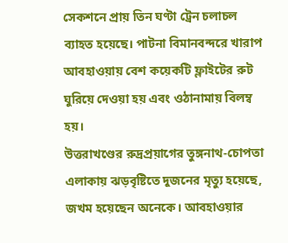সেকশনে প্রায় তিন ঘণ্টা ট্রেন চলাচল ব্যাহত হয়েছে। পাটনা বিমানবন্দরে খারাপ আবহাওয়ায় বেশ কয়েকটি ফ্লাইটের রুট ঘুরিয়ে দেওয়া হয় এবং ওঠানামায় বিলম্ব হয়।
উত্তরাখণ্ডের রুদ্রপ্রয়াগের তুঙ্গনাথ-চোপতা এলাকায় ঝড়বৃষ্টিতে দুজনের মৃত্যু হয়েছে, জখম হয়েছেন অনেকে। আবহাওয়ার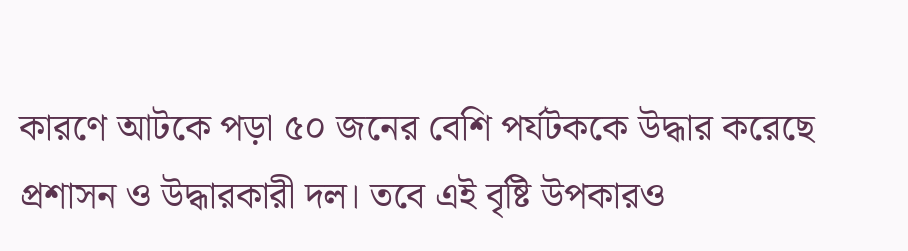কারণে আটকে পড়া ৫০ জনের বেশি পর্যটককে উদ্ধার করেছে প্রশাসন ও উদ্ধারকারী দল। তবে এই বৃষ্টি উপকারও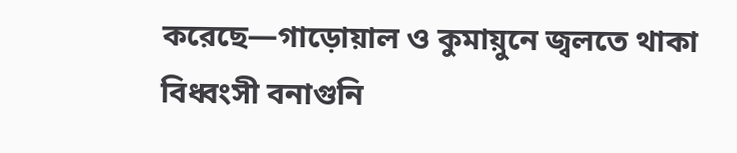করেছে—গাড়োয়াল ও কুমায়ুনে জ্বলতে থাকা বিধ্বংসী বনাগুনি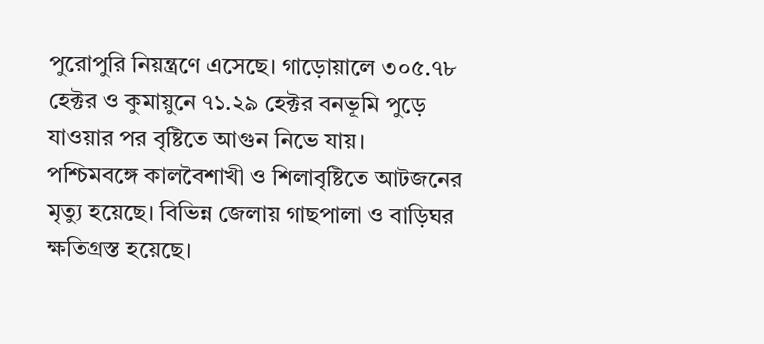পুরোপুরি নিয়ন্ত্রণে এসেছে। গাড়োয়ালে ৩০৫.৭৮ হেক্টর ও কুমায়ুনে ৭১.২৯ হেক্টর বনভূমি পুড়ে যাওয়ার পর বৃষ্টিতে আগুন নিভে যায়।
পশ্চিমবঙ্গে কালবৈশাখী ও শিলাবৃষ্টিতে আটজনের মৃত্যু হয়েছে। বিভিন্ন জেলায় গাছপালা ও বাড়িঘর ক্ষতিগ্রস্ত হয়েছে।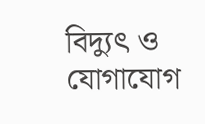বিদ্যুৎ ও যোগাযোগ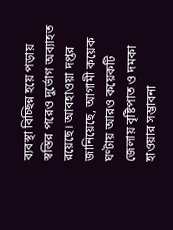ব্যবস্থা বিচ্ছিন্ন হয়ে পড়ায় স্বস্তির পরেও দুর্ভোগ অব্যাহত রয়েছে। আবহাওয়া দপ্তর জানিয়েছে, আগামী কয়েক ঘণ্টায় আরও কয়েকটি জেলায় বৃষ্টিপাত ও দমকা হাওয়ার সম্ভাবনা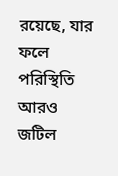রয়েছে, যার ফলে পরিস্থিতি আরও জটিল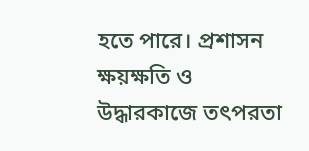হতে পারে। প্রশাসন ক্ষয়ক্ষতি ও উদ্ধারকাজে তৎপরতা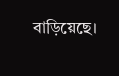বাড়িয়েছে।